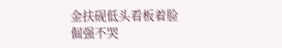金扶砚低头看板着脸倔强不哭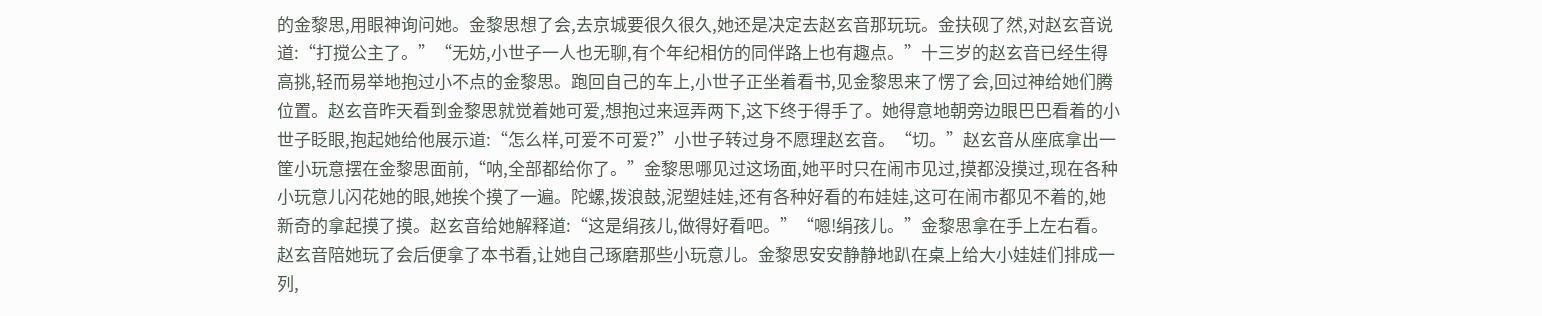的金黎思,用眼神询问她。金黎思想了会,去京城要很久很久,她还是决定去赵玄音那玩玩。金扶砚了然,对赵玄音说道:“打搅公主了。”“无妨,小世子一人也无聊,有个年纪相仿的同伴路上也有趣点。”十三岁的赵玄音已经生得高挑,轻而易举地抱过小不点的金黎思。跑回自己的车上,小世子正坐着看书,见金黎思来了愣了会,回过神给她们腾位置。赵玄音昨天看到金黎思就觉着她可爱,想抱过来逗弄两下,这下终于得手了。她得意地朝旁边眼巴巴看着的小世子眨眼,抱起她给他展示道:“怎么样,可爱不可爱?”小世子转过身不愿理赵玄音。“切。”赵玄音从座底拿出一筐小玩意摆在金黎思面前,“呐,全部都给你了。”金黎思哪见过这场面,她平时只在闹市见过,摸都没摸过,现在各种小玩意儿闪花她的眼,她挨个摸了一遍。陀螺,拨浪鼓,泥塑娃娃,还有各种好看的布娃娃,这可在闹市都见不着的,她新奇的拿起摸了摸。赵玄音给她解释道:“这是绢孩儿,做得好看吧。”“嗯!绢孩儿。”金黎思拿在手上左右看。赵玄音陪她玩了会后便拿了本书看,让她自己琢磨那些小玩意儿。金黎思安安静静地趴在桌上给大小娃娃们排成一列,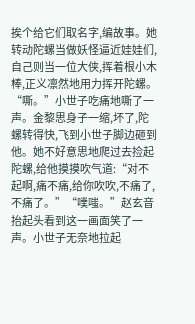挨个给它们取名字,编故事。她转动陀螺当做妖怪逼近娃娃们,自己则当一位大侠,挥着根小木棒,正义凛然地用力挥开陀螺。“嘶。”小世子吃痛地嘶了一声。金黎思身子一缩,坏了,陀螺转得快,飞到小世子脚边砸到他。她不好意思地爬过去捡起陀螺,给他摸摸吹气道:“对不起啊,痛不痛,给你吹吹,不痛了,不痛了。”“噗嗤。”赵玄音抬起头看到这一画面笑了一声。小世子无奈地拉起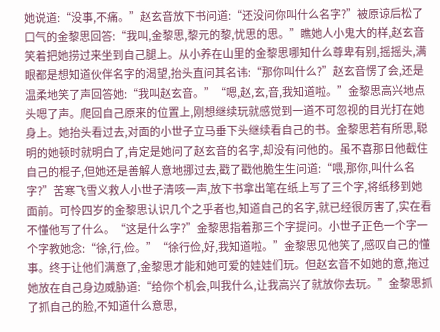她说道:“没事,不痛。”赵玄音放下书问道:“还没问你叫什么名字?”被原谅后松了口气的金黎思回答:“我叫,金黎思,黎元的黎,忧思的思。”瞧她人小鬼大的样,赵玄音笑着把她捞过来坐到自己腿上。从小养在山里的金黎思哪知什么尊卑有别,摇摇头,满眼都是想知道伙伴名字的渴望,抬头直问其名讳:“那你叫什么?”赵玄音愣了会,还是温柔地笑了声回答她:“我叫赵玄音。”“嗯,赵,玄,音,我知道啦。”金黎思高兴地点头嗯了声。爬回自己原来的位置上,刚想继续玩就感觉到一道不可忽视的目光打在她身上。她抬头看过去,对面的小世子立马垂下头继续看自己的书。金黎思若有所思,聪明的她顿时就明白了,肯定是她问了赵玄音的名字,却没有问他的。虽不喜那日他截住自己的棍子,但她还是善解人意地挪过去,戳了戳他脆生生问道:“喂,那你,叫什么名字?”苦寒飞雪义救人小世子清咳一声,放下书拿出笔在纸上写了三个字,将纸移到她面前。可怜四岁的金黎思认识几个之乎者也,知道自己的名字,就已经很厉害了,实在看不懂他写了什么。“这是什么字?”金黎思指着那三个字提问。小世子正色一个字一个字教她念:“徐,行,俭。”“徐行俭,好,我知道啦。”金黎思见他笑了,感叹自己的懂事。终于让他们满意了,金黎思才能和她可爱的娃娃们玩。但赵玄音不如她的意,拖过她放在自己身边威胁道:“给你个机会,叫我什么,让我高兴了就放你去玩。”金黎思抓了抓自己的脸,不知道什么意思,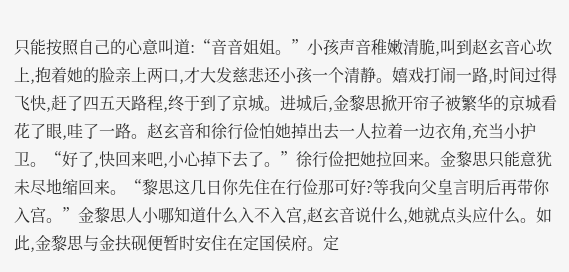只能按照自己的心意叫道:“音音姐姐。”小孩声音稚嫩清脆,叫到赵玄音心坎上,抱着她的脸亲上两口,才大发慈悲还小孩一个清静。嬉戏打闹一路,时间过得飞快,赶了四五天路程,终于到了京城。进城后,金黎思掀开帘子被繁华的京城看花了眼,哇了一路。赵玄音和徐行俭怕她掉出去一人拉着一边衣角,充当小护卫。“好了,快回来吧,小心掉下去了。”徐行俭把她拉回来。金黎思只能意犹未尽地缩回来。“黎思这几日你先住在行俭那可好?等我向父皇言明后再带你入宫。”金黎思人小哪知道什么入不入宫,赵玄音说什么,她就点头应什么。如此,金黎思与金扶砚便暂时安住在定国侯府。定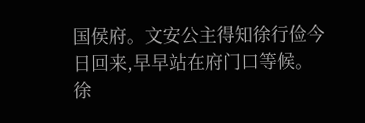国侯府。文安公主得知徐行俭今日回来,早早站在府门口等候。徐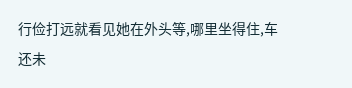行俭打远就看见她在外头等,哪里坐得住,车还未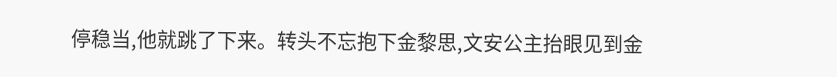停稳当,他就跳了下来。转头不忘抱下金黎思,文安公主抬眼见到金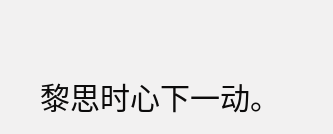黎思时心下一动。